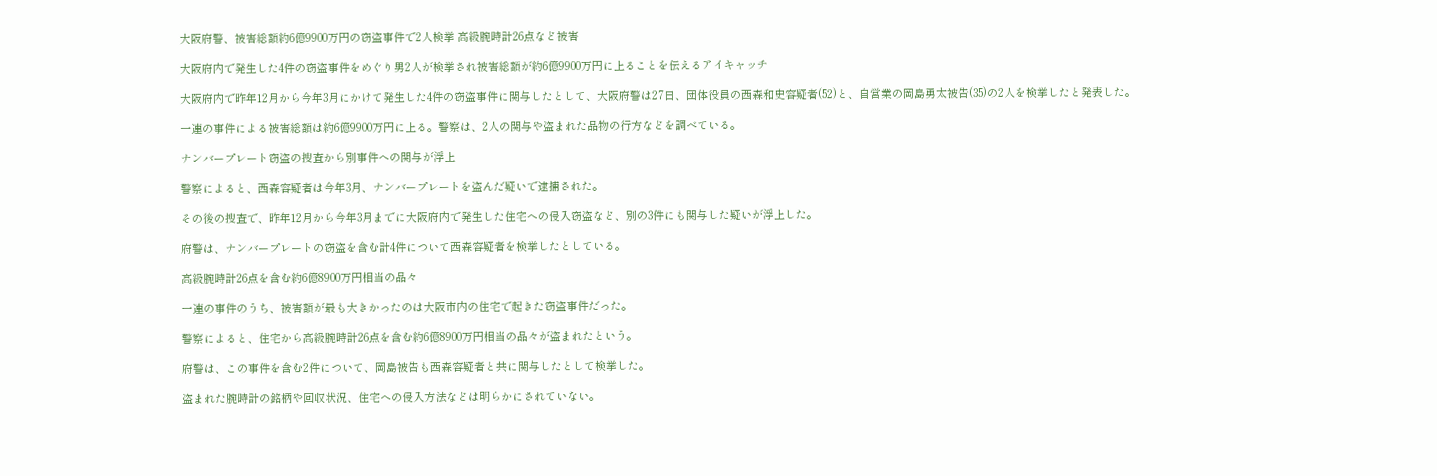大阪府警、被害総額約6億9900万円の窃盗事件で2人検挙 高級腕時計26点など被害

大阪府内で発生した4件の窃盗事件をめぐり男2人が検挙され被害総額が約6億9900万円に上ることを伝えるアイキャッチ

大阪府内で昨年12月から今年3月にかけて発生した4件の窃盗事件に関与したとして、大阪府警は27日、団体役員の西森和史容疑者(52)と、自営業の岡島勇太被告(35)の2人を検挙したと発表した。

一連の事件による被害総額は約6億9900万円に上る。警察は、2人の関与や盗まれた品物の行方などを調べている。

ナンバープレート窃盗の捜査から別事件への関与が浮上

警察によると、西森容疑者は今年3月、ナンバープレートを盗んだ疑いで逮捕された。

その後の捜査で、昨年12月から今年3月までに大阪府内で発生した住宅への侵入窃盗など、別の3件にも関与した疑いが浮上した。

府警は、ナンバープレートの窃盗を含む計4件について西森容疑者を検挙したとしている。

高級腕時計26点を含む約6億8900万円相当の品々

一連の事件のうち、被害額が最も大きかったのは大阪市内の住宅で起きた窃盗事件だった。

警察によると、住宅から高級腕時計26点を含む約6億8900万円相当の品々が盗まれたという。

府警は、この事件を含む2件について、岡島被告も西森容疑者と共に関与したとして検挙した。

盗まれた腕時計の銘柄や回収状況、住宅への侵入方法などは明らかにされていない。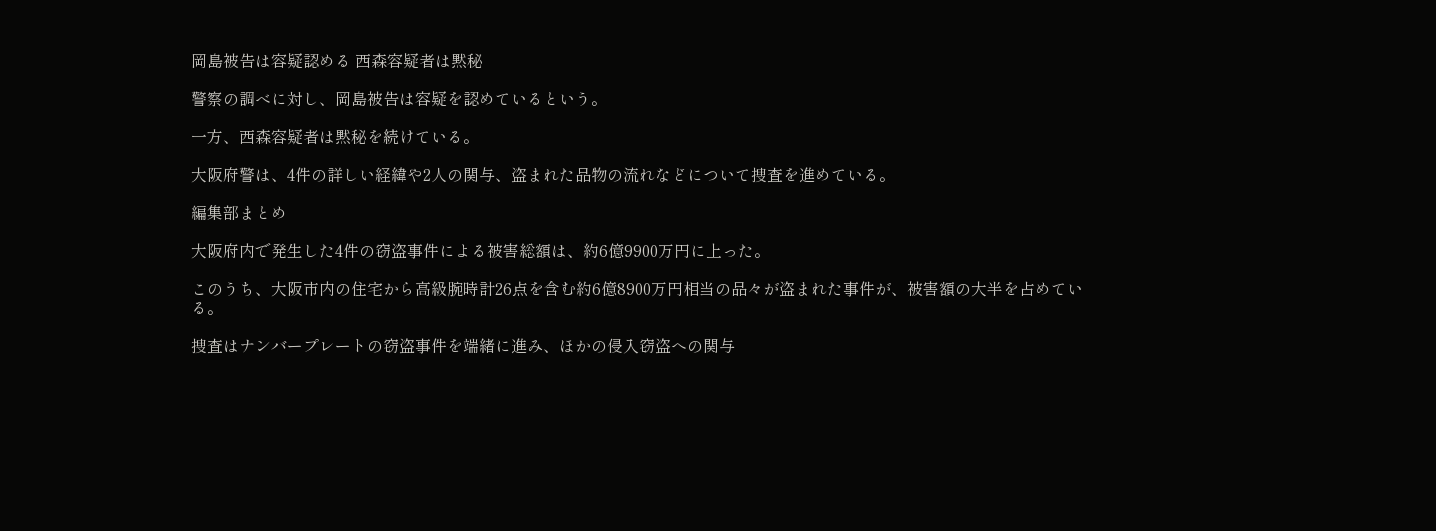岡島被告は容疑認める 西森容疑者は黙秘

警察の調べに対し、岡島被告は容疑を認めているという。

一方、西森容疑者は黙秘を続けている。

大阪府警は、4件の詳しい経緯や2人の関与、盗まれた品物の流れなどについて捜査を進めている。

編集部まとめ

大阪府内で発生した4件の窃盗事件による被害総額は、約6億9900万円に上った。

このうち、大阪市内の住宅から高級腕時計26点を含む約6億8900万円相当の品々が盗まれた事件が、被害額の大半を占めている。

捜査はナンバープレートの窃盗事件を端緒に進み、ほかの侵入窃盗への関与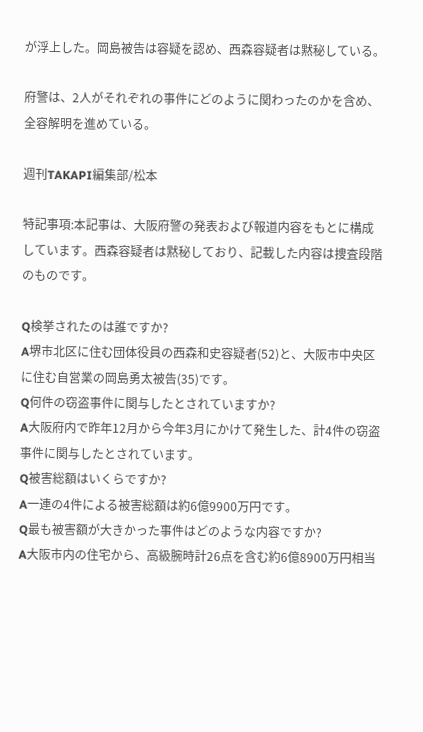が浮上した。岡島被告は容疑を認め、西森容疑者は黙秘している。

府警は、2人がそれぞれの事件にどのように関わったのかを含め、全容解明を進めている。

週刊TAKAPI編集部/松本

特記事項:本記事は、大阪府警の発表および報道内容をもとに構成しています。西森容疑者は黙秘しており、記載した内容は捜査段階のものです。

Q検挙されたのは誰ですか?
A堺市北区に住む団体役員の西森和史容疑者(52)と、大阪市中央区に住む自営業の岡島勇太被告(35)です。
Q何件の窃盗事件に関与したとされていますか?
A大阪府内で昨年12月から今年3月にかけて発生した、計4件の窃盗事件に関与したとされています。
Q被害総額はいくらですか?
A一連の4件による被害総額は約6億9900万円です。
Q最も被害額が大きかった事件はどのような内容ですか?
A大阪市内の住宅から、高級腕時計26点を含む約6億8900万円相当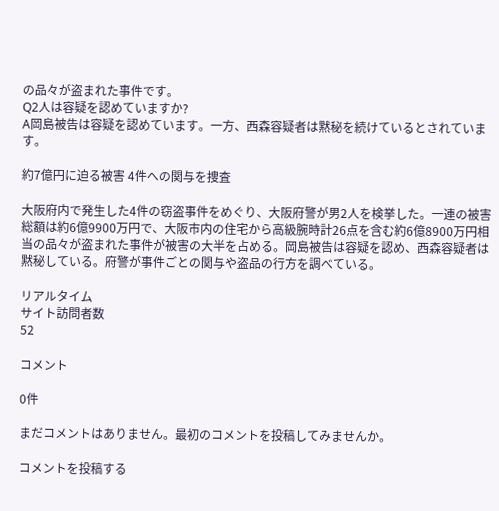の品々が盗まれた事件です。
Q2人は容疑を認めていますか?
A岡島被告は容疑を認めています。一方、西森容疑者は黙秘を続けているとされています。

約7億円に迫る被害 4件への関与を捜査

大阪府内で発生した4件の窃盗事件をめぐり、大阪府警が男2人を検挙した。一連の被害総額は約6億9900万円で、大阪市内の住宅から高級腕時計26点を含む約6億8900万円相当の品々が盗まれた事件が被害の大半を占める。岡島被告は容疑を認め、西森容疑者は黙秘している。府警が事件ごとの関与や盗品の行方を調べている。

リアルタイム
サイト訪問者数
52

コメント

0件

まだコメントはありません。最初のコメントを投稿してみませんか。

コメントを投稿する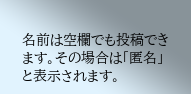名前は空欄でも投稿できます。その場合は「匿名」と表示されます。